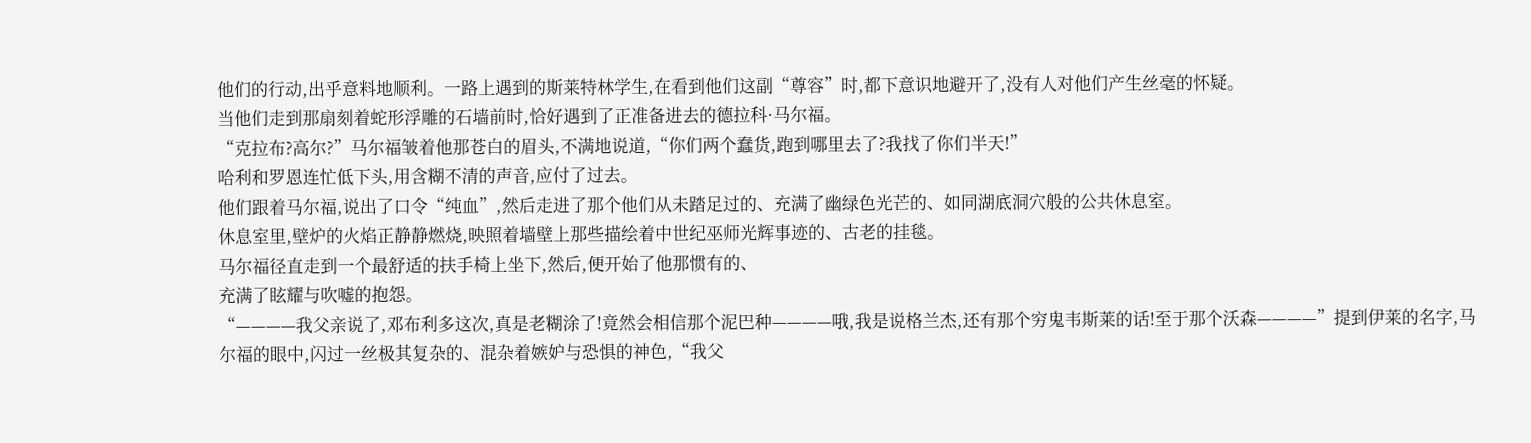他们的行动,出乎意料地顺利。一路上遇到的斯莱特林学生,在看到他们这副“尊容”时,都下意识地避开了,没有人对他们产生丝毫的怀疑。
当他们走到那扇刻着蛇形浮雕的石墙前时,恰好遇到了正准备进去的德拉科·马尔福。
“克拉布?高尔?”马尔福皱着他那苍白的眉头,不满地说道,“你们两个蠢货,跑到哪里去了?我找了你们半天!”
哈利和罗恩连忙低下头,用含糊不清的声音,应付了过去。
他们跟着马尔福,说出了口令“纯血”,然后走进了那个他们从未踏足过的、充满了幽绿色光芒的、如同湖底洞穴般的公共休息室。
休息室里,壁炉的火焰正静静燃烧,映照着墙壁上那些描绘着中世纪巫师光辉事迹的、古老的挂毯。
马尔福径直走到一个最舒适的扶手椅上坐下,然后,便开始了他那惯有的、
充满了眩耀与吹嘘的抱怨。
“————我父亲说了,邓布利多这次,真是老糊涂了!竟然会相信那个泥巴种————哦,我是说格兰杰,还有那个穷鬼韦斯莱的话!至于那个沃森————”提到伊莱的名字,马尔福的眼中,闪过一丝极其复杂的、混杂着嫉妒与恐惧的神色,“我父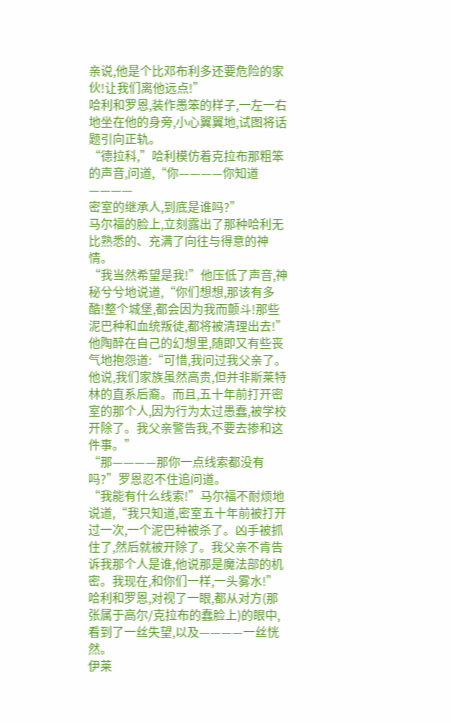亲说,他是个比邓布利多还要危险的家伙!让我们离他远点!”
哈利和罗恩,装作愚笨的样子,一左一右地坐在他的身旁,小心翼翼地,试图将话题引向正轨。
“德拉科,”哈利模仿着克拉布那粗笨的声音,问道,“你————你知道————
密室的继承人,到底是谁吗?”
马尔福的脸上,立刻露出了那种哈利无比熟悉的、充满了向往与得意的神情。
“我当然希望是我!”他压低了声音,神秘兮兮地说道,“你们想想,那该有多酷!整个城堡,都会因为我而颤斗!那些泥巴种和血统叛徒,都将被清理出去!”
他陶醉在自己的幻想里,随即又有些丧气地抱怨道:“可惜,我问过我父亲了。他说,我们家族虽然高贵,但并非斯莱特林的直系后裔。而且,五十年前打开密室的那个人,因为行为太过愚蠢,被学校开除了。我父亲警告我,不要去掺和这件事。”
“那————那你一点线索都没有吗?”罗恩忍不住追问道。
“我能有什么线索!”马尔福不耐烦地说道,“我只知道,密室五十年前被打开过一次,一个泥巴种被杀了。凶手被抓住了,然后就被开除了。我父亲不肯告诉我那个人是谁,他说那是魔法部的机密。我现在,和你们一样,一头雾水!”
哈利和罗恩,对视了一眼,都从对方(那张属于高尔/克拉布的蠢脸上)的眼中,看到了一丝失望,以及————一丝恍然。
伊莱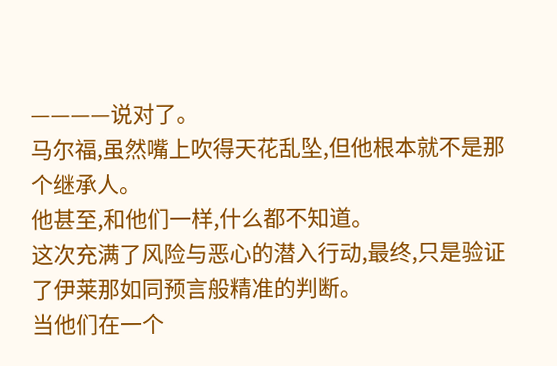————说对了。
马尔福,虽然嘴上吹得天花乱坠,但他根本就不是那个继承人。
他甚至,和他们一样,什么都不知道。
这次充满了风险与恶心的潜入行动,最终,只是验证了伊莱那如同预言般精准的判断。
当他们在一个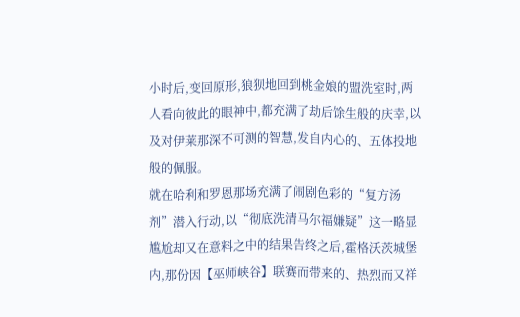小时后,变回原形,狼狈地回到桃金娘的盟洗室时,两人看向彼此的眼神中,都充满了劫后馀生般的庆幸,以及对伊莱那深不可测的智慧,发自内心的、五体投地般的佩服。
就在哈利和罗恩那场充满了闹剧色彩的“复方汤剂”潜入行动,以“彻底洗清马尔福嫌疑”这一略显尴尬却又在意料之中的结果告终之后,霍格沃茨城堡内,那份因【巫师峡谷】联赛而带来的、热烈而又祥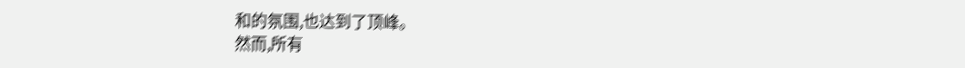和的氛围,也达到了顶峰。
然而,所有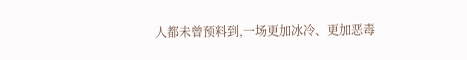人都未曾预料到,一场更加冰冷、更加恶毒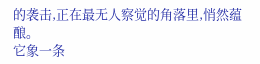的袭击,正在最无人察觉的角落里,悄然蕴酿。
它象一条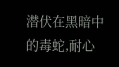潜伏在黑暗中的毒蛇,耐心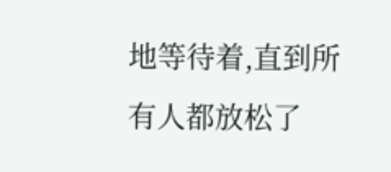地等待着,直到所有人都放松了